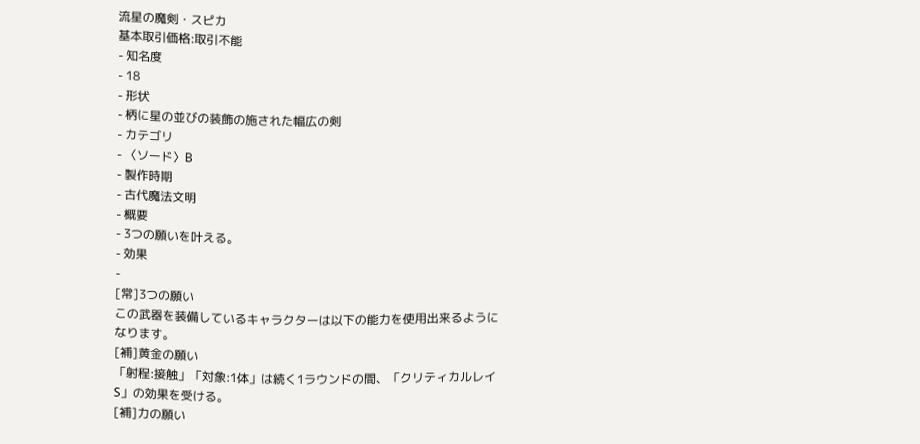流星の魔剣・スピカ
基本取引価格:取引不能
- 知名度
- 18
- 形状
- 柄に星の並びの装飾の施された幅広の剣
- カテゴリ
- 〈ソード〉B
- 製作時期
- 古代魔法文明
- 概要
- 3つの願いを叶える。
- 効果
-
[常]3つの願い
この武器を装備しているキャラクターは以下の能力を使用出来るようになります。
[補]黄金の願い
「射程:接触」「対象:1体」は続く1ラウンドの間、「クリティカルレイS」の効果を受ける。
[補]力の願い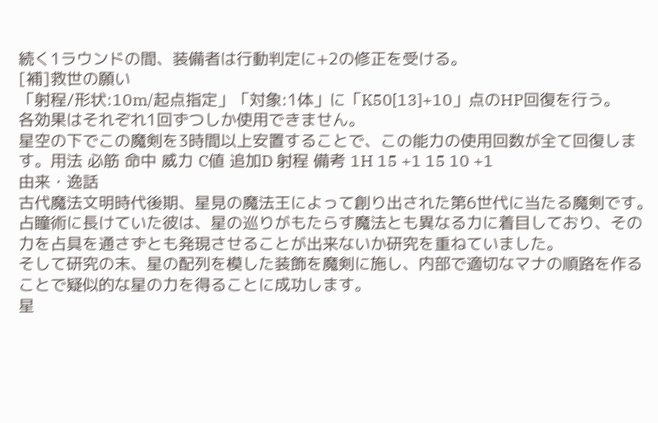続く1ラウンドの間、装備者は行動判定に+2の修正を受ける。
[補]救世の願い
「射程/形状:10m/起点指定」「対象:1体」に「K50[13]+10」点のHP回復を行う。
各効果はそれぞれ1回ずつしか使用できません。
星空の下でこの魔剣を3時間以上安置することで、この能力の使用回数が全て回復します。用法 必筋 命中 威力 C値 追加D 射程 備考 1H 15 +1 15 10 +1
由来・逸話
古代魔法文明時代後期、星見の魔法王によって創り出された第6世代に当たる魔剣です。
占瞳術に長けていた彼は、星の巡りがもたらす魔法とも異なる力に着目しており、その力を占具を通さずとも発現させることが出来ないか研究を重ねていました。
そして研究の末、星の配列を模した装飾を魔剣に施し、内部で適切なマナの順路を作ることで疑似的な星の力を得ることに成功します。
星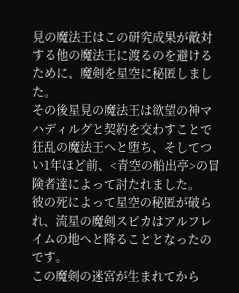見の魔法王はこの研究成果が敵対する他の魔法王に渡るのを避けるために、魔剣を星空に秘匿しました。
その後星見の魔法王は欲望の神マハディルグと契約を交わすことで狂乱の魔法王へと堕ち、そしてつい1年ほど前、<青空の船出亭>の冒険者達によって討たれました。
彼の死によって星空の秘匿が破られ、流星の魔剣スピカはアルフレイムの地へと降ることとなったのです。
この魔剣の迷宮が生まれてから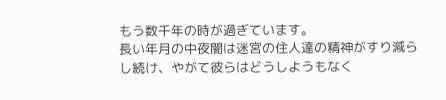もう数千年の時が過ぎています。
長い年月の中夜闇は迷宮の住人達の精神がすり減らし続け、やがて彼らはどうしようもなく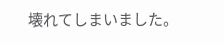壊れてしまいました。